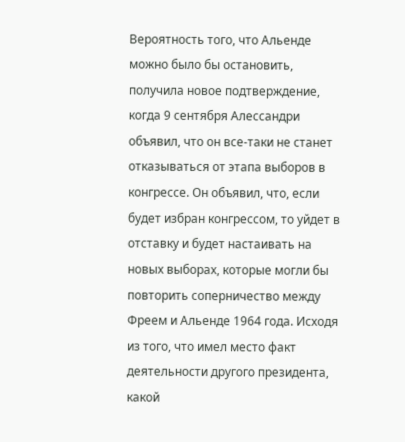Вероятность того, что Альенде можно было бы остановить, получила новое подтверждение, когда 9 сентября Алессандри объявил, что он все-таки не станет отказываться от этапа выборов в конгрессе. Он объявил, что, если будет избран конгрессом, то уйдет в отставку и будет настаивать на новых выборах, которые могли бы повторить соперничество между Фреем и Альенде 1964 года. Исходя из того, что имел место факт деятельности другого президента, какой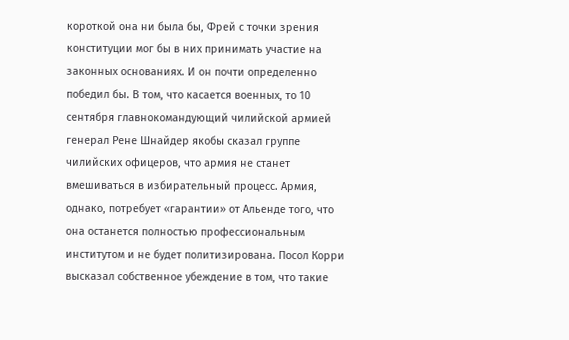короткой она ни была бы, Фрей с точки зрения конституции мог бы в них принимать участие на законных основаниях. И он почти определенно победил бы. В том, что касается военных, то 10 сентября главнокомандующий чилийской армией генерал Рене Шнайдер якобы сказал группе чилийских офицеров, что армия не станет вмешиваться в избирательный процесс. Армия, однако, потребует «гарантии» от Альенде того, что она останется полностью профессиональным институтом и не будет политизирована. Посол Корри высказал собственное убеждение в том, что такие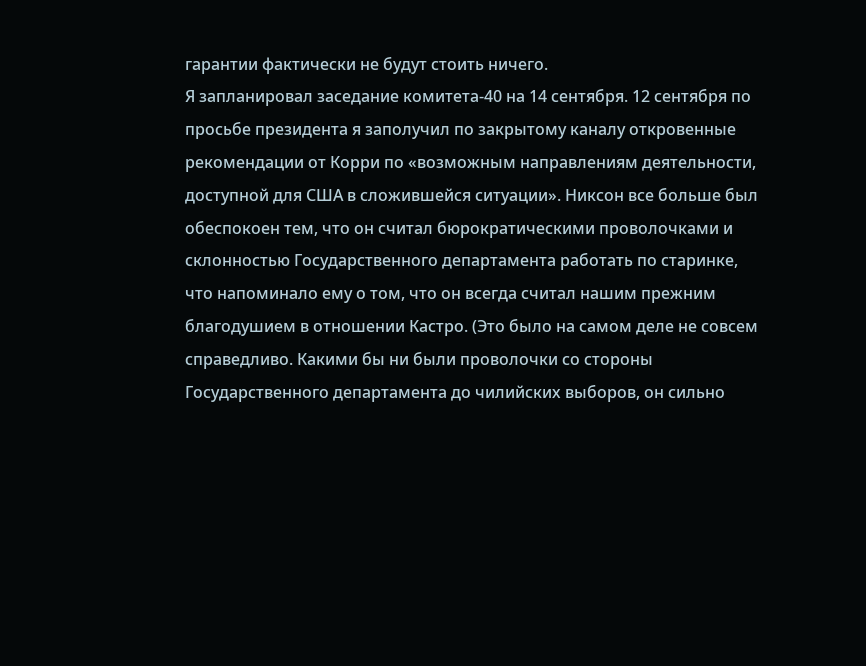гарантии фактически не будут стоить ничего.
Я запланировал заседание комитета-40 на 14 сентября. 12 сентября по просьбе президента я заполучил по закрытому каналу откровенные рекомендации от Корри по «возможным направлениям деятельности, доступной для США в сложившейся ситуации». Никсон все больше был обеспокоен тем, что он считал бюрократическими проволочками и склонностью Государственного департамента работать по старинке, что напоминало ему о том, что он всегда считал нашим прежним благодушием в отношении Кастро. (Это было на самом деле не совсем справедливо. Какими бы ни были проволочки со стороны Государственного департамента до чилийских выборов, он сильно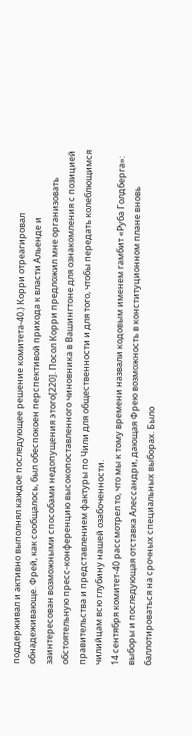поддерживал и активно выполнял каждое последующее решение комитета-40.) Корри отреагировал обнадеживающе. Фрей, как сообщалось, был обеспокоен перспективой прихода к власти Альенде и заинтересован возможными способами недопущения этого[220]. Посол Корри предложил мне организовать обстоятельную пресс-конференцию высокопоставленного чиновника в Вашингтоне для ознакомления с позицией правительства и представлением фактуры по Чили для общественности и для того, чтобы передать колеблющимся чилийцам всю глубину нашей озабоченности.
14 сентября комитет-40 рассмотрел то, что мы к тому времени назвали кодовым именем гамбит «Руба Голдберга»: выборы и последующая отставка Алессандри, дающая Фрею возможность в конституционном плане вновь баллотироваться на срочных специальных выборах. Было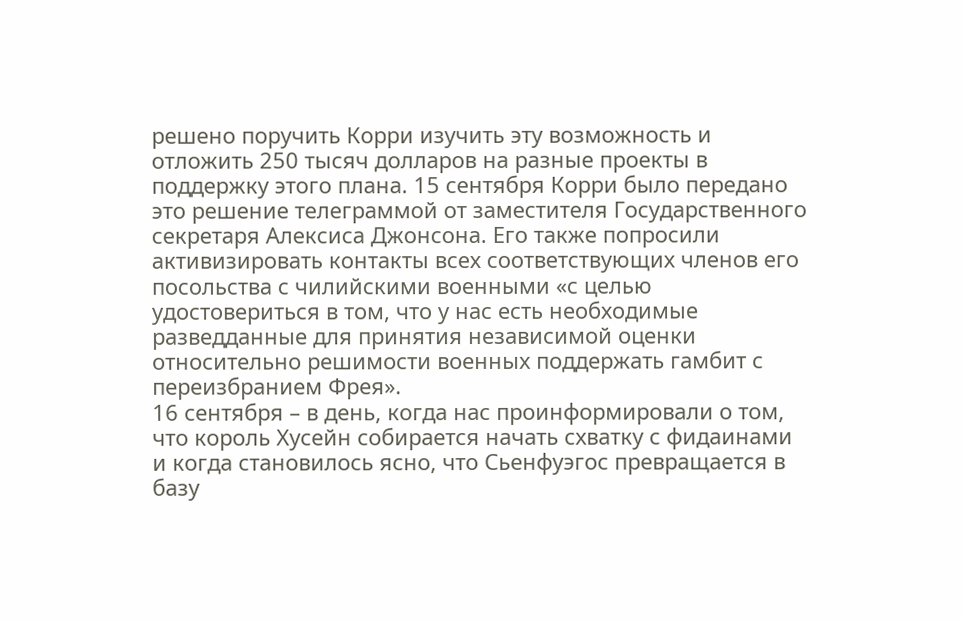решено поручить Корри изучить эту возможность и отложить 250 тысяч долларов на разные проекты в поддержку этого плана. 15 сентября Корри было передано это решение телеграммой от заместителя Государственного секретаря Алексиса Джонсона. Его также попросили активизировать контакты всех соответствующих членов его посольства с чилийскими военными «с целью удостовериться в том, что у нас есть необходимые разведданные для принятия независимой оценки относительно решимости военных поддержать гамбит с переизбранием Фрея».
16 сентября – в день, когда нас проинформировали о том, что король Хусейн собирается начать схватку с фидаинами и когда становилось ясно, что Сьенфуэгос превращается в базу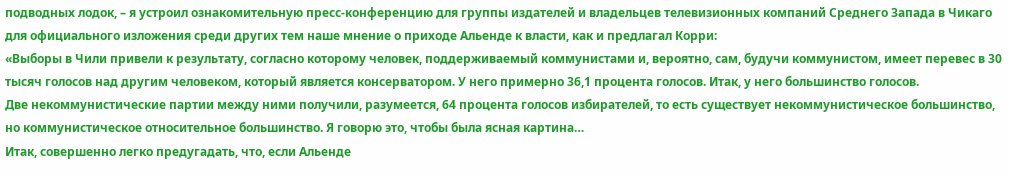подводных лодок, – я устроил ознакомительную пресс-конференцию для группы издателей и владельцев телевизионных компаний Среднего Запада в Чикаго для официального изложения среди других тем наше мнение о приходе Альенде к власти, как и предлагал Корри:
«Выборы в Чили привели к результату, согласно которому человек, поддерживаемый коммунистами и, вероятно, сам, будучи коммунистом, имеет перевес в 30 тысяч голосов над другим человеком, который является консерватором. У него примерно 36,1 процента голосов. Итак, у него большинство голосов.
Две некоммунистические партии между ними получили, разумеется, 64 процента голосов избирателей, то есть существует некоммунистическое большинство, но коммунистическое относительное большинство. Я говорю это, чтобы была ясная картина…
Итак, совершенно легко предугадать, что, если Альенде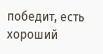победит, есть хороший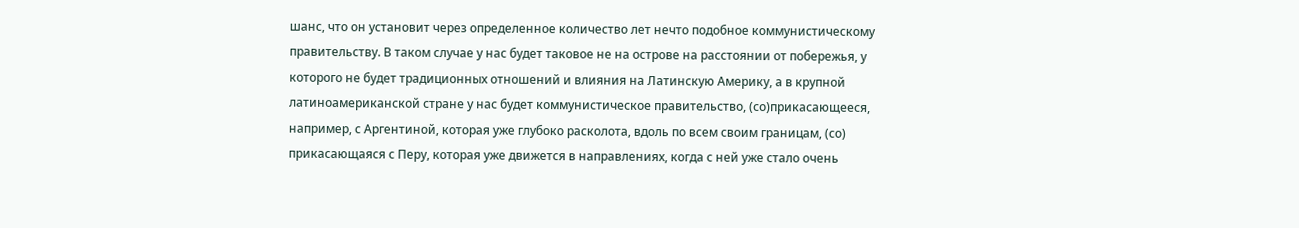шанс, что он установит через определенное количество лет нечто подобное коммунистическому правительству. В таком случае у нас будет таковое не на острове на расстоянии от побережья, у которого не будет традиционных отношений и влияния на Латинскую Америку, а в крупной латиноамериканской стране у нас будет коммунистическое правительство, (со)прикасающееся, например, с Аргентиной, которая уже глубоко расколота, вдоль по всем своим границам, (со) прикасающаяся с Перу, которая уже движется в направлениях, когда с ней уже стало очень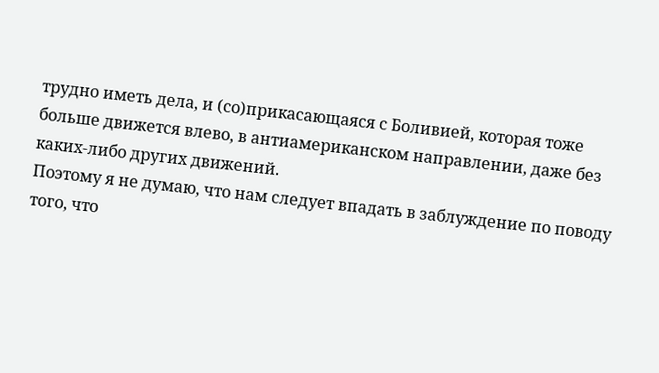трудно иметь дела, и (со)прикасающаяся с Боливией, которая тоже больше движется влево, в антиамериканском направлении, даже без каких-либо других движений.
Поэтому я не думаю, что нам следует впадать в заблуждение по поводу того, что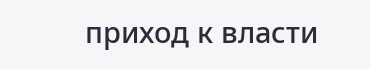приход к власти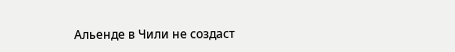Альенде в Чили не создаст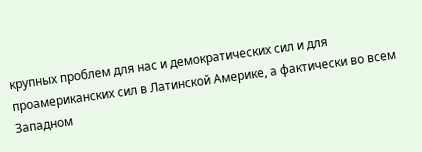крупных проблем для нас и демократических сил и для проамериканских сил в Латинской Америке, а фактически во всем Западном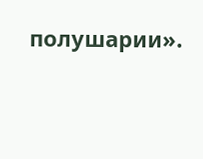полушарии».